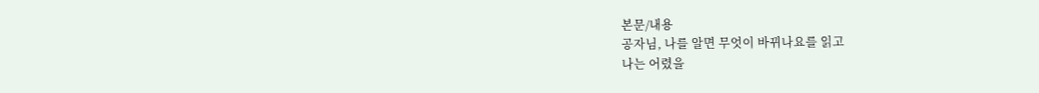본문/내용
공자님, 나를 알면 무엇이 바뀌나요를 읽고
나는 어렸을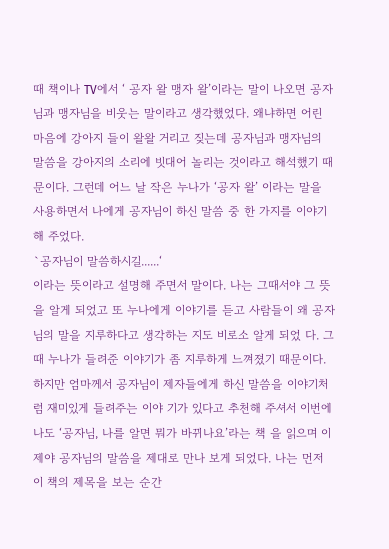때 책이나 TV에서 ‘ 공자 왈 맹자 왈’이라는 말이 나오면 공자님과 맹자님을 비웃는 말이라고 생각했었다. 왜냐하면 어린 마음에 강아지 들이 왈왈 거리고 짖는데 공자님과 맹자님의 말씀을 강아지의 소리에 빗대어 놀리는 것이라고 해석했기 때문이다. 그런데 어느 날 작은 누나가 ‘공자 왈’ 이라는 말을 사용하면서 나에게 공자님이 하신 말씀 중 한 가지를 이야기 해 주었다.
`공자님이 말씀하시길......‘
이라는 뜻이라고 설명해 주면서 말이다. 나는 그때서야 그 뜻을 알게 되었고 또 누나에게 이야기를 듣고 사람들이 왜 공자님의 말을 지루하다고 생각하는 지도 비로소 알게 되었 다. 그 때 누나가 들려준 이야기가 좀 지루하게 느껴졌기 때문이다. 하지만 엄마께서 공자님이 제자들에게 하신 말씀을 이야기처럼 재미있게 들려주는 이야 기가 있다고 추천해 주셔서 이번에 나도 ‘공자님, 나를 알면 뭐가 바뀌나요’라는 책 을 읽으며 이제야 공자님의 말씀을 제대로 만나 보게 되었다. 나는 먼저 이 책의 제목을 보는 순간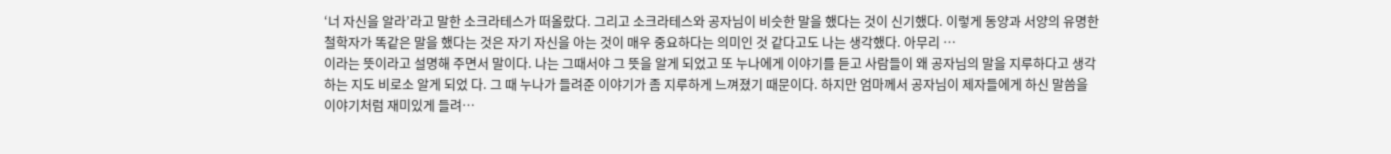‘너 자신을 알라’라고 말한 소크라테스가 떠올랐다. 그리고 소크라테스와 공자님이 비슷한 말을 했다는 것이 신기했다. 이렇게 동양과 서양의 유명한 철학자가 똑같은 말을 했다는 것은 자기 자신을 아는 것이 매우 중요하다는 의미인 것 같다고도 나는 생각했다. 아무리 …
이라는 뜻이라고 설명해 주면서 말이다. 나는 그때서야 그 뜻을 알게 되었고 또 누나에게 이야기를 듣고 사람들이 왜 공자님의 말을 지루하다고 생각하는 지도 비로소 알게 되었 다. 그 때 누나가 들려준 이야기가 좀 지루하게 느껴졌기 때문이다. 하지만 엄마께서 공자님이 제자들에게 하신 말씀을 이야기처럼 재미있게 들려…